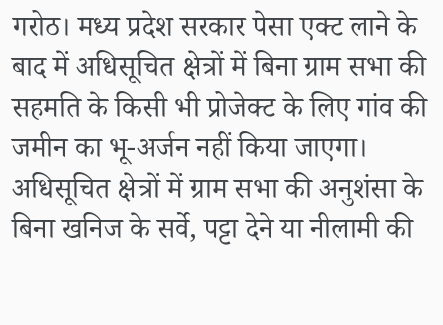गरोठ। मध्य प्रदेश सरकार पेसा एक्ट लाने के बाद में अधिसूचित क्षेत्रों में बिना ग्राम सभा की सहमति के किसी भी प्रोजेक्ट के लिए गांव की जमीन का भू-अर्जन नहीं किया जाएगा। अधिसूचित क्षेत्रों में ग्राम सभा की अनुशंसा के बिना खनिज के सर्वे, पट्टा देने या नीलामी की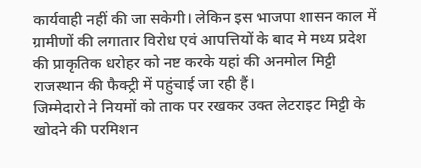कार्यवाही नहीं की जा सकेगी। लेकिन इस भाजपा शासन काल में ग्रामीणों की लगातार विरोध एवं आपत्तियों के बाद मे मध्य प्रदेश की प्राकृतिक धरोहर को नष्ट करके यहां की अनमोल मिट्टी राजस्थान की फैक्ट्री में पहुंचाई जा रही हैं।
जिम्मेदारो ने नियमों को ताक पर रखकर उक्त लेटराइट मिट्टी के खोदने की परमिशन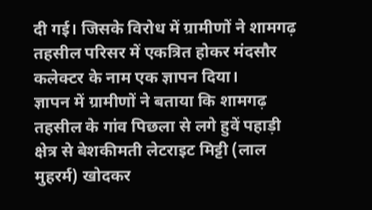दी गई। जिसके विरोध में ग्रामीणों ने शामगढ़ तहसील परिसर में एकत्रित होकर मंदसौर कलेक्टर के नाम एक ज्ञापन दिया।
ज्ञापन में ग्रामीणों ने बताया कि शामगढ़ तहसील के गांव पिछला से लगे हुवें पहाड़ी क्षेत्र से बेशकीमती लेटराइट मिट्टी (लाल मुहरर्म) खोदकर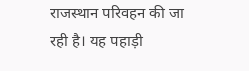राजस्थान परिवहन की जा रही है। यह पहाड़ी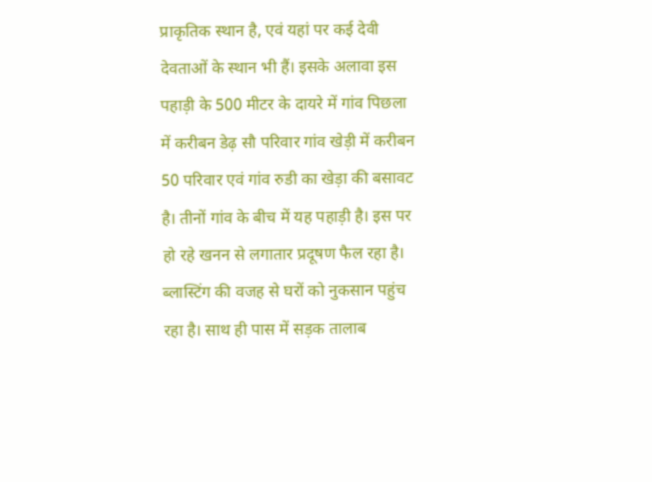प्राकृतिक स्थान है, एवं यहां पर कई देवी देवताओं के स्थान भी हैं। इसके अलावा इस पहाड़ी के 500 मीटर के दायरे में गांव पिछला में करीबन डेढ़ सौ परिवार गांव खेड़ी में करीबन 50 परिवार एवं गांव रुडी का खेड़ा की बसावट है। तीनों गांव के बीच में यह पहाड़ी है। इस पर हो रहे खनन से लगातार प्रदूषण फैल रहा है। ब्लास्टिंग की वजह से घरों को नुकसान पहुंच रहा है। साथ ही पास में सड़क तालाब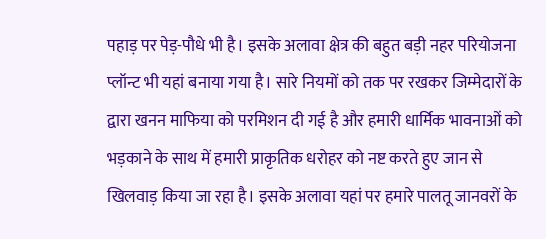पहाड़ पर पेड़-पौधे भी है। इसके अलावा क्षेत्र की बहुत बड़ी नहर परियोजना प्लॉन्ट भी यहां बनाया गया है। सारे नियमों को तक पर रखकर जिम्मेदारों के द्वारा खनन माफिया को परमिशन दी गई है और हमारी धार्मिक भावनाओं को भड़काने के साथ में हमारी प्राकृतिक धरोहर को नष्ट करते हुए जान से खिलवाड़ किया जा रहा है। इसके अलावा यहां पर हमारे पालतू जानवरों के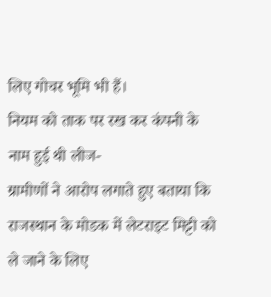लिए गोचर भूमि भी हैं।
नियम को ताक पर रख कर कंपनी के नाम हुई थी लीज-
ग्रामीणों ने आरोप लगाते हुए बताया कि राजस्थान के मोडक में लेटराइट मिट्टी को ले जाने के लिए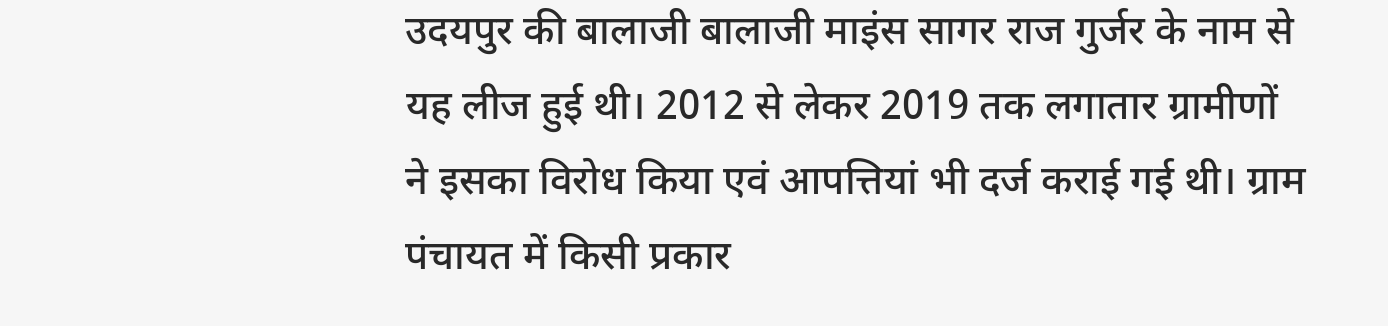उदयपुर की बालाजी बालाजी माइंस सागर राज गुर्जर के नाम से यह लीज हुई थी। 2012 से लेकर 2019 तक लगातार ग्रामीणों ने इसका विरोध किया एवं आपत्तियां भी दर्ज कराई गई थी। ग्राम पंचायत में किसी प्रकार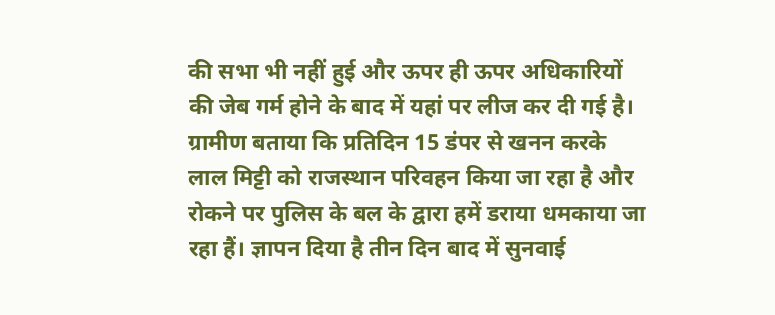की सभा भी नहीं हुई और ऊपर ही ऊपर अधिकारियों की जेब गर्म होने के बाद में यहां पर लीज कर दी गई है।
ग्रामीण बताया कि प्रतिदिन 15 डंपर से खनन करके लाल मिट्टी को राजस्थान परिवहन किया जा रहा है और रोकने पर पुलिस के बल के द्वारा हमें डराया धमकाया जा रहा हैं। ज्ञापन दिया है तीन दिन बाद में सुनवाई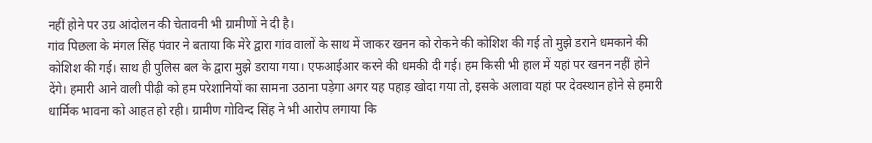नहीं होने पर उग्र आंदोलन की चेतावनी भी ग्रामीणों ने दी है।
गांव पिछला के मंगल सिंह पंवार ने बताया कि मेरे द्वारा गांव वालों के साथ में जाकर खनन को रोकने की कोशिश की गई तो मुझे डराने धमकाने की कोशिश की गई। साथ ही पुलिस बल के द्वारा मुझे डराया गया। एफआईआर करने की धमकी दी गई। हम किसी भी हाल में यहां पर खनन नहीं होने देंगे। हमारी आने वाली पीढ़ी को हम परेशानियों का सामना उठाना पड़ेगा अगर यह पहाड़ खोदा गया तो, इसके अलावा यहां पर देवस्थान होने से हमारी धार्मिक भावना को आहत हो रही। ग्रामीण गोविन्द सिंह ने भी आरोप लगाया कि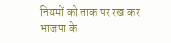नियमों को ताक पर रख कर भाजपा के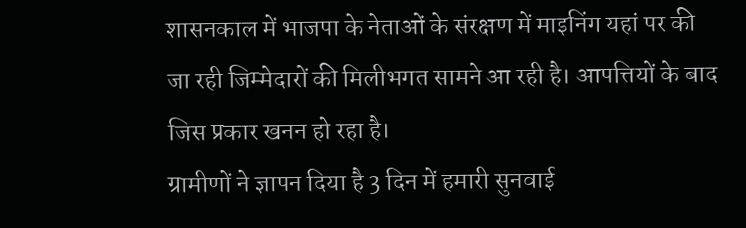शासनकाल में भाजपा के नेताओं के संरक्षण में माइनिंग यहां पर की जा रही जिम्मेदारों की मिलीभगत सामने आ रही है। आपत्तियों के बाद जिस प्रकार खनन हो रहा है।
ग्रामीणों ने ज्ञापन दिया है 3 दिन में हमारी सुनवाई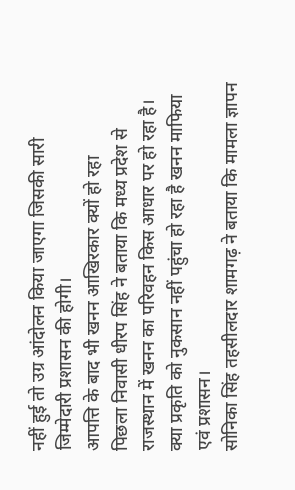नहीं हुई तो उग्र आंदोलन किया जाएगा जिसकी सारी जिम्मेदारी प्रशासन की होगी।
आपत्ति के बाद भी खनन आखिरकार क्यों हो रहा
पिछला निवासी धीरप सिंह ने बताया कि मध्य प्रदेश से राजस्थान में खनन का परिवहन किस आधार पर हो रहा है। क्या प्रकृति को नुकसान नहीं पहुंचा हो रहा है खनन माफिया एवं प्रशासन।
सोनिका सिंह तहसीलदार शामगढ़ ने बताया कि मामला ज्ञापन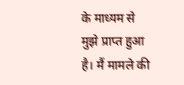के माध्यम से मुझे प्राप्त हुआ है। मैं मामले की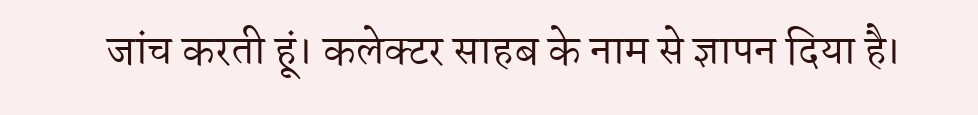जांच करती हूं। कलेक्टर साहब के नाम से ज्ञापन दिया है।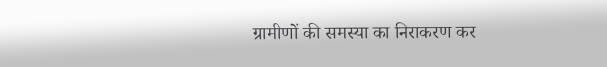ग्रामीणों की समस्या का निराकरण कर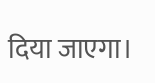दिया जाएगा।